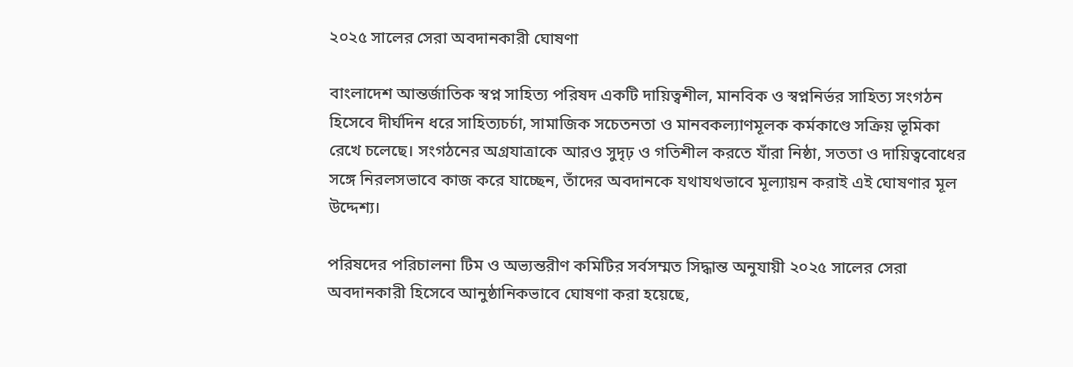২০২৫ সালের সেরা অবদানকারী ঘোষণা

বাংলাদেশ আন্তর্জাতিক স্বপ্ন সাহিত্য পরিষদ একটি দায়িত্বশীল, মানবিক ও স্বপ্ননির্ভর সাহিত্য সংগঠন হিসেবে দীর্ঘদিন ধরে সাহিত্যচর্চা, সামাজিক সচেতনতা ও মানবকল্যাণমূলক কর্মকাণ্ডে সক্রিয় ভূমিকা রেখে চলেছে। সংগঠনের অগ্রযাত্রাকে আরও সুদৃঢ় ও গতিশীল করতে যাঁরা নিষ্ঠা, সততা ও দায়িত্ববোধের সঙ্গে নিরলসভাবে কাজ করে যাচ্ছেন, তাঁদের অবদানকে যথাযথভাবে মূল্যায়ন করাই এই ঘোষণার মূল উদ্দেশ্য।

পরিষদের পরিচালনা টিম ও অভ্যন্তরীণ কমিটির সর্বসম্মত সিদ্ধান্ত অনুযায়ী ২০২৫ সালের সেরা অবদানকারী হিসেবে আনুষ্ঠানিকভাবে ঘোষণা করা হয়েছে,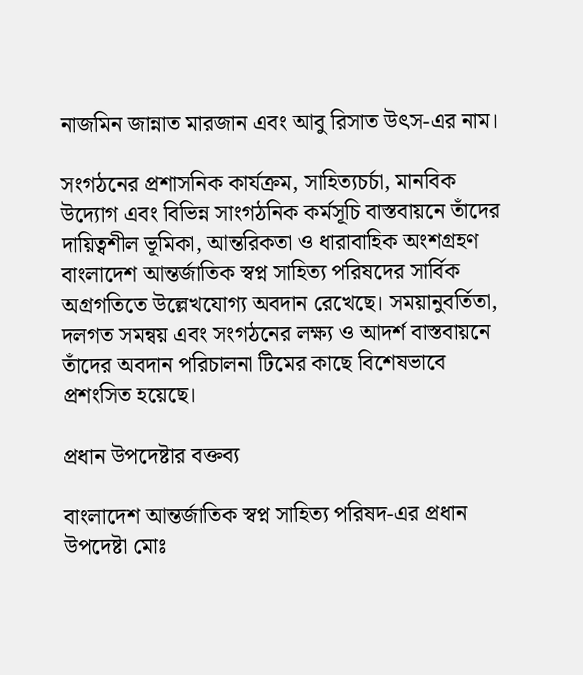নাজমিন জান্নাত মারজান এবং আবু রিসাত উৎস-এর নাম।

সংগঠনের প্রশাসনিক কার্যক্রম, সাহিত্যচর্চা, মানবিক উদ্যোগ এবং বিভিন্ন সাংগঠনিক কর্মসূচি বাস্তবায়নে তাঁদের দায়িত্বশীল ভূমিকা, আন্তরিকতা ও ধারাবাহিক অংশগ্রহণ বাংলাদেশ আন্তর্জাতিক স্বপ্ন সাহিত্য পরিষদের সার্বিক অগ্রগতিতে উল্লেখযোগ্য অবদান রেখেছে। সময়ানুবর্তিতা, দলগত সমন্বয় এবং সংগঠনের লক্ষ্য ও আদর্শ বাস্তবায়নে তাঁদের অবদান পরিচালনা টিমের কাছে বিশেষভাবে প্রশংসিত হয়েছে।

প্রধান উপদেষ্টার বক্তব্য

বাংলাদেশ আন্তর্জাতিক স্বপ্ন সাহিত্য পরিষদ-এর প্রধান উপদেষ্টা মোঃ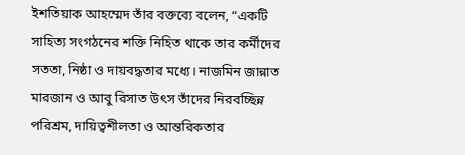ইশতিয়াক আহম্মেদ তাঁর বক্তব্যে বলেন, “একটি সাহিত্য সংগঠনের শক্তি নিহিত থাকে তার কর্মীদের সততা, নিষ্ঠা ও দায়বদ্ধতার মধ্যে। নাজমিন জান্নাত মারজান ও আবু রিসাত উৎস তাঁদের নিরবচ্ছিন্ন পরিশ্রম, দায়িত্বশীলতা ও আন্তরিকতার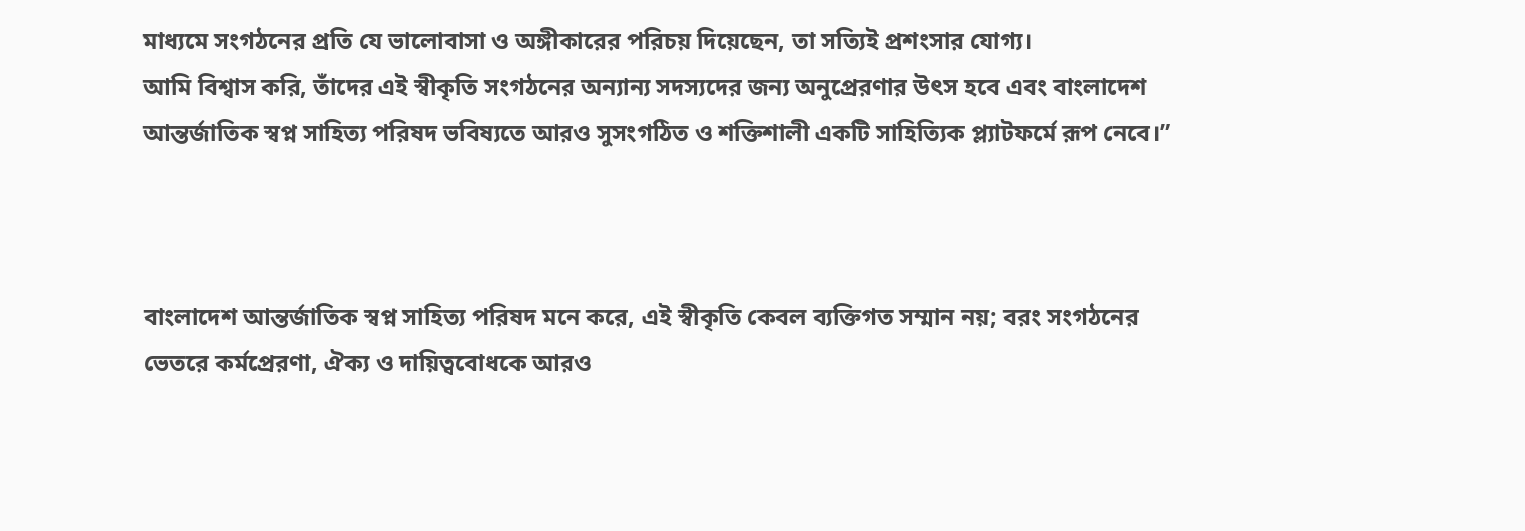মাধ্যমে সংগঠনের প্রতি যে ভালোবাসা ও অঙ্গীকারের পরিচয় দিয়েছেন, তা সত্যিই প্রশংসার যোগ্য।
আমি বিশ্বাস করি, তাঁদের এই স্বীকৃতি সংগঠনের অন্যান্য সদস্যদের জন্য অনুপ্রেরণার উৎস হবে এবং বাংলাদেশ আন্তর্জাতিক স্বপ্ন সাহিত্য পরিষদ ভবিষ্যতে আরও সুসংগঠিত ও শক্তিশালী একটি সাহিত্যিক প্ল্যাটফর্মে রূপ নেবে।”



বাংলাদেশ আন্তর্জাতিক স্বপ্ন সাহিত্য পরিষদ মনে করে, এই স্বীকৃতি কেবল ব্যক্তিগত সম্মান নয়; বরং সংগঠনের ভেতরে কর্মপ্রেরণা, ঐক্য ও দায়িত্ববোধকে আরও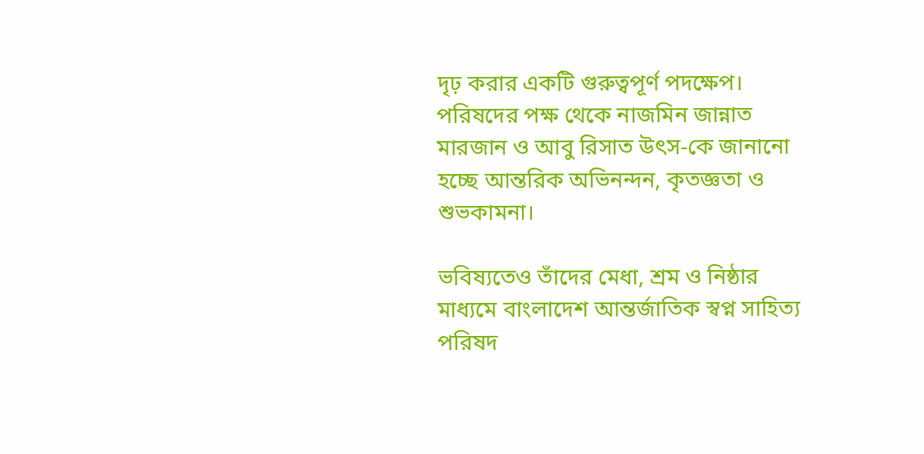দৃঢ় করার একটি গুরুত্বপূর্ণ পদক্ষেপ। পরিষদের পক্ষ থেকে নাজমিন জান্নাত মারজান ও আবু রিসাত উৎস-কে জানানো হচ্ছে আন্তরিক অভিনন্দন, কৃতজ্ঞতা ও শুভকামনা।

ভবিষ্যতেও তাঁদের মেধা, শ্রম ও নিষ্ঠার মাধ্যমে বাংলাদেশ আন্তর্জাতিক স্বপ্ন সাহিত্য পরিষদ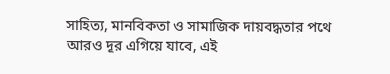সাহিত্য, মানবিকতা ও সামাজিক দায়বদ্ধতার পথে আরও দূর এগিয়ে যাবে, এই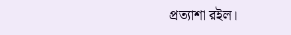প্রত্যাশা রইল।